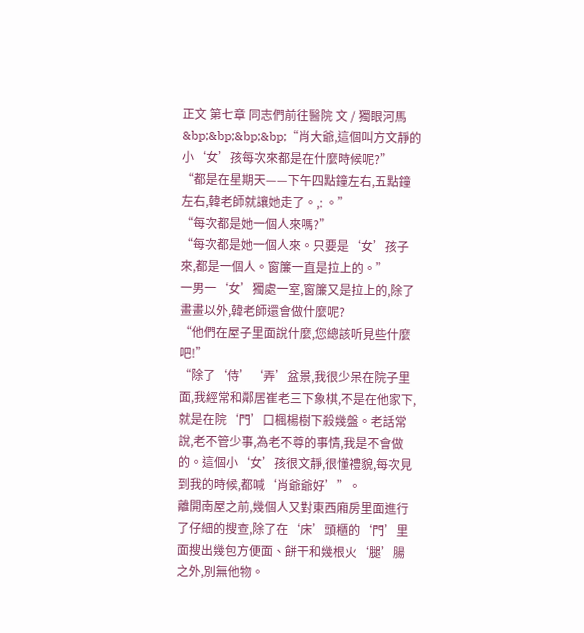正文 第七章 同志們前往醫院 文 / 獨眼河馬
&bp;&bp;&bp;&bp;“肖大爺,這個叫方文靜的小‘女’孩每次來都是在什麼時候呢?”
“都是在星期天——下午四點鐘左右,五點鐘左右,韓老師就讓她走了。,: 。”
“每次都是她一個人來嗎?”
“每次都是她一個人來。只要是‘女’孩子來,都是一個人。窗簾一直是拉上的。”
一男一‘女’獨處一室,窗簾又是拉上的,除了畫畫以外,韓老師還會做什麼呢?
“他們在屋子里面說什麼,您總該听見些什麼吧!”
“除了‘侍’‘弄’盆景,我很少呆在院子里面,我經常和鄰居崔老三下象棋,不是在他家下,就是在院‘門’口楓楊樹下殺幾盤。老話常說,老不管少事,為老不尊的事情,我是不會做的。這個小‘女’孩很文靜,很懂禮貌,每次見到我的時候,都喊‘肖爺爺好’”。
離開南屋之前,幾個人又對東西廂房里面進行了仔細的搜查,除了在‘床’頭櫃的‘門’里面搜出幾包方便面、餅干和幾根火‘腿’腸之外,別無他物。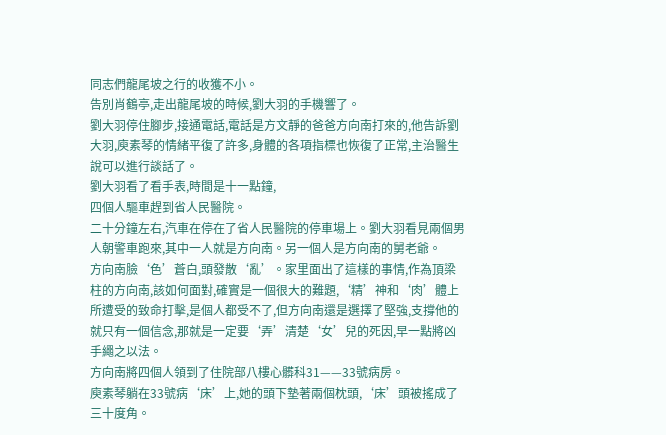同志們龍尾坡之行的收獲不小。
告別肖鶴亭,走出龍尾坡的時候,劉大羽的手機響了。
劉大羽停住腳步,接通電話,電話是方文靜的爸爸方向南打來的,他告訴劉大羽,庾素琴的情緒平復了許多,身體的各項指標也恢復了正常,主治醫生說可以進行談話了。
劉大羽看了看手表,時間是十一點鐘,
四個人驅車趕到省人民醫院。
二十分鐘左右,汽車在停在了省人民醫院的停車場上。劉大羽看見兩個男人朝警車跑來,其中一人就是方向南。另一個人是方向南的舅老爺。
方向南臉‘色’蒼白,頭發散‘亂’。家里面出了這樣的事情,作為頂梁柱的方向南,該如何面對,確實是一個很大的難題,‘精’神和‘肉’體上所遭受的致命打擊,是個人都受不了,但方向南還是選擇了堅強,支撐他的就只有一個信念,那就是一定要‘弄’清楚‘女’兒的死因,早一點將凶手繩之以法。
方向南將四個人領到了住院部八樓心髒科31——33號病房。
庾素琴躺在33號病‘床’上,她的頭下墊著兩個枕頭,‘床’頭被搖成了三十度角。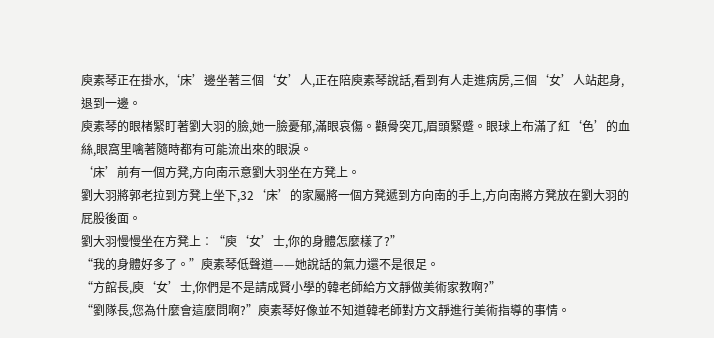庾素琴正在掛水,‘床’邊坐著三個‘女’人,正在陪庾素琴說話,看到有人走進病房,三個‘女’人站起身,退到一邊。
庾素琴的眼楮緊盯著劉大羽的臉,她一臉憂郁,滿眼哀傷。顴骨突兀,眉頭緊蹙。眼球上布滿了紅‘色’的血絲,眼窩里噙著隨時都有可能流出來的眼淚。
‘床’前有一個方凳,方向南示意劉大羽坐在方凳上。
劉大羽將郭老拉到方凳上坐下,32‘床’的家屬將一個方凳遞到方向南的手上,方向南將方凳放在劉大羽的屁股後面。
劉大羽慢慢坐在方凳上︰“庾‘女’士,你的身體怎麼樣了?”
“我的身體好多了。”庾素琴低聲道——她說話的氣力還不是很足。
“方館長,庾‘女’士,你們是不是請成賢小學的韓老師給方文靜做美術家教啊?”
“劉隊長,您為什麼會這麼問啊?”庾素琴好像並不知道韓老師對方文靜進行美術指導的事情。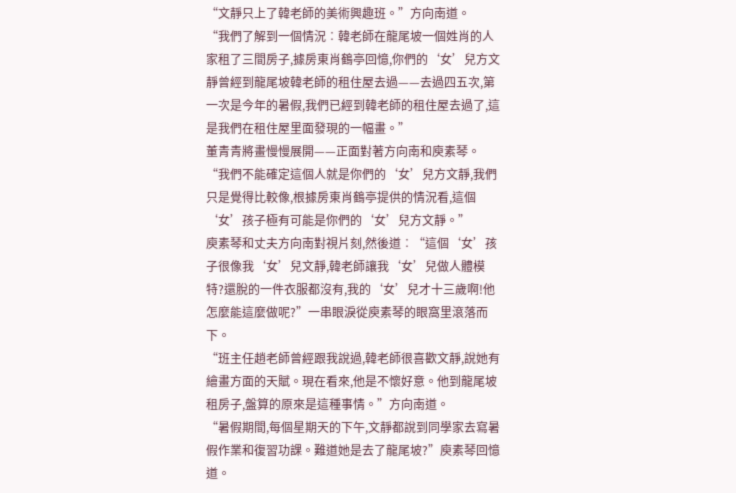“文靜只上了韓老師的美術興趣班。”方向南道。
“我們了解到一個情況︰韓老師在龍尾坡一個姓肖的人家租了三間房子,據房東肖鶴亭回憶,你們的‘女’兒方文靜曾經到龍尾坡韓老師的租住屋去過——去過四五次,第一次是今年的暑假,我們已經到韓老師的租住屋去過了,這是我們在租住屋里面發現的一幅畫。”
董青青將畫慢慢展開——正面對著方向南和庾素琴。
“我們不能確定這個人就是你們的‘女’兒方文靜,我們只是覺得比較像,根據房東肖鶴亭提供的情況看,這個‘女’孩子極有可能是你們的‘女’兒方文靜。”
庾素琴和丈夫方向南對視片刻,然後道︰“這個‘女’孩子很像我‘女’兒文靜,韓老師讓我‘女’兒做人體模特?還脫的一件衣服都沒有,我的‘女’兒才十三歲啊!他怎麼能這麼做呢?”一串眼淚從庾素琴的眼窩里滾落而下。
“班主任趙老師曾經跟我說過,韓老師很喜歡文靜,說她有繪畫方面的天賦。現在看來,他是不懷好意。他到龍尾坡租房子,盤算的原來是這種事情。”方向南道。
“暑假期間,每個星期天的下午,文靜都說到同學家去寫暑假作業和復習功課。難道她是去了龍尾坡?”庾素琴回憶道。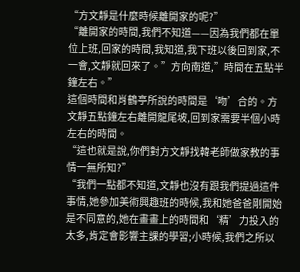“方文靜是什麼時候離開家的呢?”
“離開家的時間,我們不知道——因為我們都在單位上班,回家的時間,我知道,我下班以後回到家,不一會,文靜就回來了。”方向南道,”時間在五點半鐘左右。”
這個時間和肖鶴亭所說的時間是‘吻’合的。方文靜五點鐘左右離開龍尾坡,回到家需要半個小時左右的時間。
“這也就是說,你們對方文靜找韓老師做家教的事情一無所知?”
“我們一點都不知道,文靜也沒有跟我們提過這件事情,她參加美術興趣班的時候,我和她爸爸剛開始是不同意的,她在畫畫上的時間和‘精’力投入的太多,肯定會影響主課的學習;小時候,我們之所以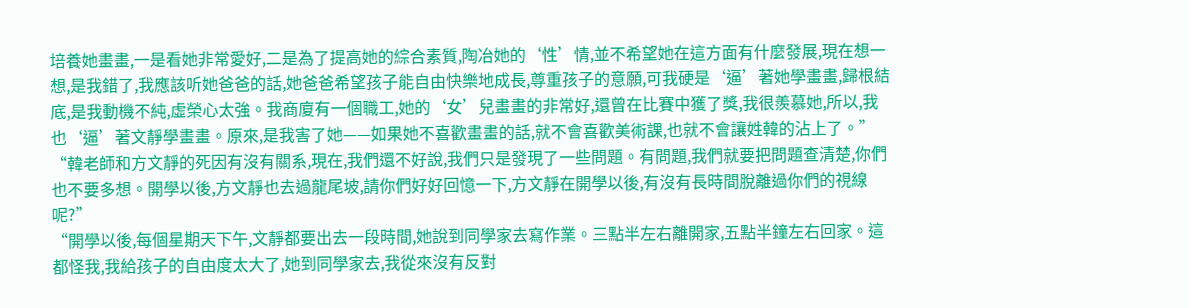培養她畫畫,一是看她非常愛好,二是為了提高她的綜合素質,陶冶她的‘性’情,並不希望她在這方面有什麼發展,現在想一想,是我錯了,我應該听她爸爸的話,她爸爸希望孩子能自由快樂地成長,尊重孩子的意願,可我硬是‘逼’著她學畫畫,歸根結底,是我動機不純,虛榮心太強。我商廈有一個職工,她的‘女’兒畫畫的非常好,還曾在比賽中獲了獎,我很羨慕她,所以,我也‘逼’著文靜學畫畫。原來,是我害了她——如果她不喜歡畫畫的話,就不會喜歡美術課,也就不會讓姓韓的沾上了。”
“韓老師和方文靜的死因有沒有關系,現在,我們還不好說,我們只是發現了一些問題。有問題,我們就要把問題查清楚,你們也不要多想。開學以後,方文靜也去過龍尾坡,請你們好好回憶一下,方文靜在開學以後,有沒有長時間脫離過你們的視線呢?”
“開學以後,每個星期天下午,文靜都要出去一段時間,她說到同學家去寫作業。三點半左右離開家,五點半鐘左右回家。這都怪我,我給孩子的自由度太大了,她到同學家去,我從來沒有反對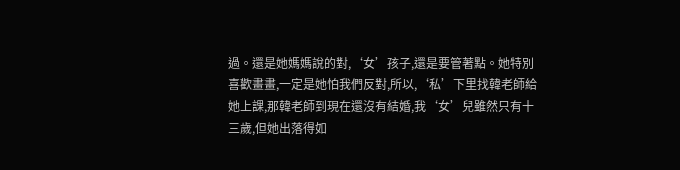過。還是她媽媽說的對,‘女’孩子,還是要管著點。她特別喜歡畫畫,一定是她怕我們反對,所以,‘私’下里找韓老師給她上課,那韓老師到現在還沒有結婚,我‘女’兒雖然只有十三歲,但她出落得如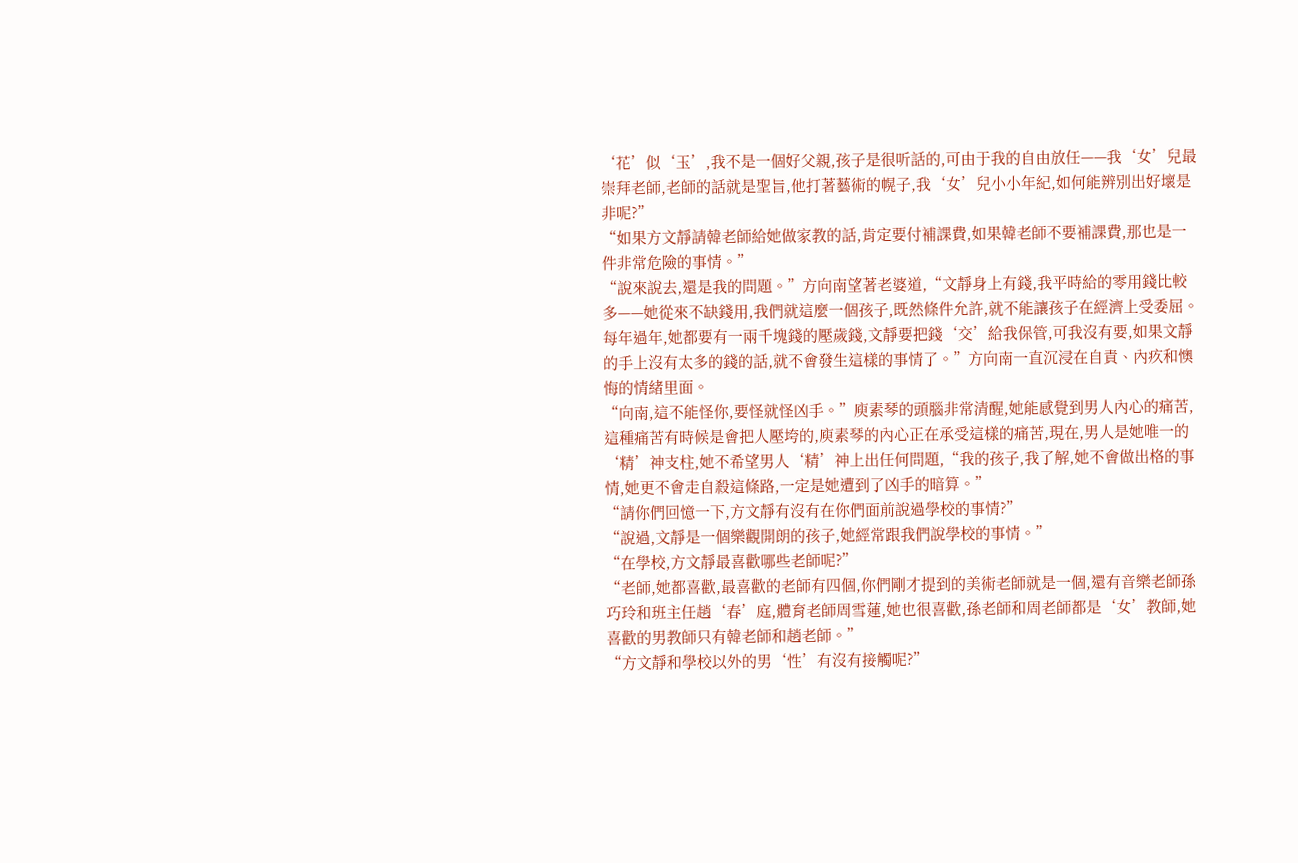‘花’似‘玉’,我不是一個好父親,孩子是很听話的,可由于我的自由放任——我‘女’兒最崇拜老師,老師的話就是聖旨,他打著藝術的幌子,我‘女’兒小小年紀,如何能辨別出好壞是非呢?”
“如果方文靜請韓老師給她做家教的話,肯定要付補課費,如果韓老師不要補課費,那也是一件非常危險的事情。”
“說來說去,還是我的問題。”方向南望著老婆道,“文靜身上有錢,我平時給的零用錢比較多——她從來不缺錢用,我們就這麼一個孩子,既然條件允許,就不能讓孩子在經濟上受委屈。每年過年,她都要有一兩千塊錢的壓歲錢,文靜要把錢‘交’給我保管,可我沒有要,如果文靜的手上沒有太多的錢的話,就不會發生這樣的事情了。”方向南一直沉浸在自責、內疚和懊悔的情緒里面。
“向南,這不能怪你,要怪就怪凶手。”庾素琴的頭腦非常清醒,她能感覺到男人內心的痛苦,這種痛苦有時候是會把人壓垮的,庾素琴的內心正在承受這樣的痛苦,現在,男人是她唯一的‘精’神支柱,她不希望男人‘精’神上出任何問題,“我的孩子,我了解,她不會做出格的事情,她更不會走自殺這條路,一定是她遭到了凶手的暗算。”
“請你們回憶一下,方文靜有沒有在你們面前說過學校的事情?”
“說過,文靜是一個樂觀開朗的孩子,她經常跟我們說學校的事情。”
“在學校,方文靜最喜歡哪些老師呢?”
“老師,她都喜歡,最喜歡的老師有四個,你們剛才提到的美術老師就是一個,還有音樂老師孫巧玲和班主任趙‘春’庭,體育老師周雪蓮,她也很喜歡,孫老師和周老師都是‘女’教師,她喜歡的男教師只有韓老師和趙老師。”
“方文靜和學校以外的男‘性’有沒有接觸呢?”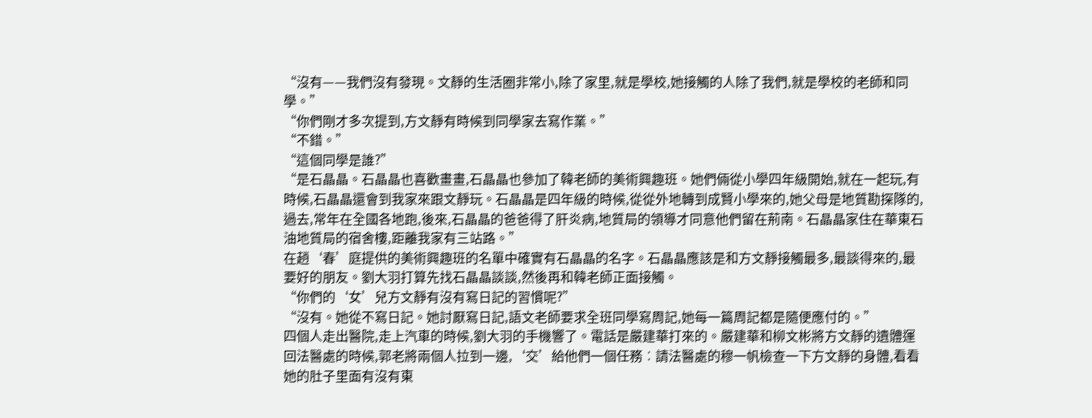“沒有——我們沒有發現。文靜的生活圈非常小,除了家里,就是學校,她接觸的人除了我們,就是學校的老師和同學。”
“你們剛才多次提到,方文靜有時候到同學家去寫作業。”
“不錯。”
“這個同學是誰?”
“是石晶晶。石晶晶也喜歡畫畫,石晶晶也參加了韓老師的美術興趣班。她們倆從小學四年級開始,就在一起玩,有時候,石晶晶還會到我家來跟文靜玩。石晶晶是四年級的時候,從從外地轉到成賢小學來的,她父母是地質勘探隊的,過去,常年在全國各地跑,後來,石晶晶的爸爸得了肝炎病,地質局的領導才同意他們留在荊南。石晶晶家住在華東石油地質局的宿舍樓,距離我家有三站路。”
在趙‘春’庭提供的美術興趣班的名單中確實有石晶晶的名字。石晶晶應該是和方文靜接觸最多,最談得來的,最要好的朋友。劉大羽打算先找石晶晶談談,然後再和韓老師正面接觸。
“你們的‘女’兒方文靜有沒有寫日記的習慣呢?”
“沒有。她從不寫日記。她討厭寫日記,語文老師要求全班同學寫周記,她每一篇周記都是隨便應付的。”
四個人走出醫院,走上汽車的時候,劉大羽的手機響了。電話是嚴建華打來的。嚴建華和柳文彬將方文靜的遺體運回法醫處的時候,郭老將兩個人拉到一邊,‘交’給他們一個任務︰請法醫處的穆一帆檢查一下方文靜的身體,看看她的肚子里面有沒有東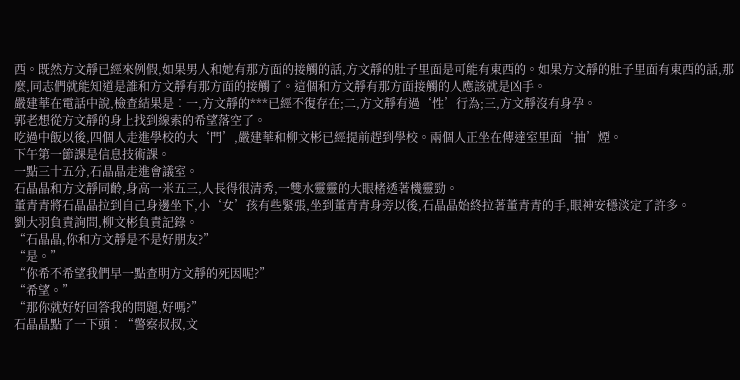西。既然方文靜已經來例假,如果男人和她有那方面的接觸的話,方文靜的肚子里面是可能有東西的。如果方文靜的肚子里面有東西的話,那麼,同志們就能知道是誰和方文靜有那方面的接觸了。這個和方文靜有那方面接觸的人應該就是凶手。
嚴建華在電話中說,檢查結果是︰一,方文靜的***已經不復存在;二,方文靜有過‘性’行為;三,方文靜沒有身孕。
郭老想從方文靜的身上找到線索的希望落空了。
吃過中飯以後,四個人走進學校的大‘門’,嚴建華和柳文彬已經提前趕到學校。兩個人正坐在傳達室里面‘抽’煙。
下午第一節課是信息技術課。
一點三十五分,石晶晶走進會議室。
石晶晶和方文靜同齡,身高一米五三,人長得很清秀,一雙水靈靈的大眼楮透著機靈勁。
董青青將石晶晶拉到自己身邊坐下,小‘女’孩有些緊張,坐到董青青身旁以後,石晶晶始終拉著董青青的手,眼神安穩淡定了許多。
劉大羽負責詢問,柳文彬負責記錄。
“石晶晶,你和方文靜是不是好朋友?”
“是。”
“你希不希望我們早一點查明方文靜的死因呢?”
“希望。”
“那你就好好回答我的問題,好嗎?”
石晶晶點了一下頭︰“警察叔叔,文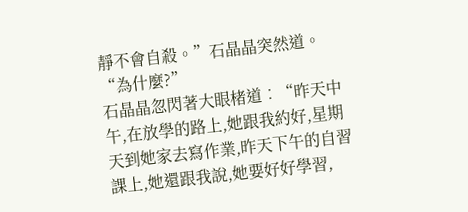靜不會自殺。”石晶晶突然道。
“為什麼?”
石晶晶忽閃著大眼楮道︰“昨天中午,在放學的路上,她跟我約好,星期天到她家去寫作業,昨天下午的自習課上,她還跟我說,她要好好學習,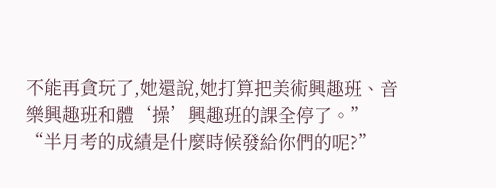不能再貪玩了,她還說,她打算把美術興趣班、音樂興趣班和體‘操’興趣班的課全停了。”
“半月考的成績是什麼時候發給你們的呢?”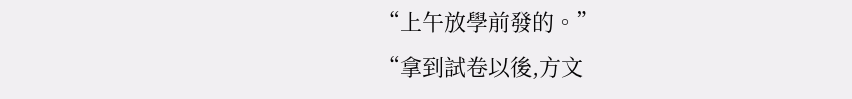“上午放學前發的。”
“拿到試卷以後,方文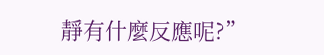靜有什麼反應呢?”